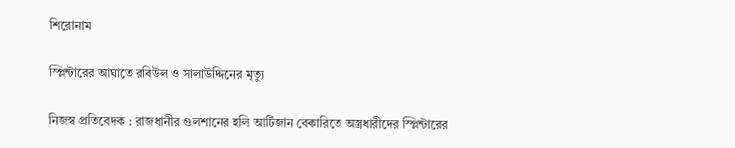শিরোনাম

স্প্লিন্টারের আঘাতে রবিউল ও সালাউদ্দিনের মৃত্যু

নিজস্ব প্রতিবেদক : রাজধানীর গুলশানের হলি আর্টিজান বেকারিতে অস্ত্রধারীদের স্প্লিন্টারের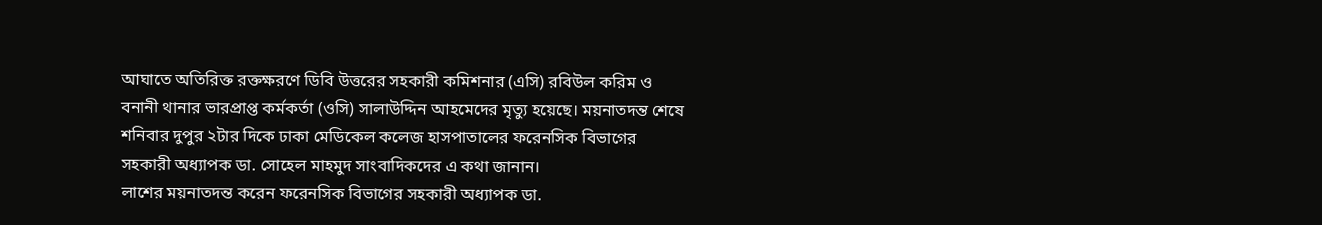আঘাতে অতিরিক্ত রক্তক্ষরণে ডিবি উত্তরের সহকারী কমিশনার (এসি) রবিউল করিম ও বনানী থানার ভারপ্রাপ্ত কর্মকর্তা (ওসি) সালাউদ্দিন আহমেদের মৃত্যু হয়েছে। ময়নাতদন্ত শেষে শনিবার দুপুর ২টার দিকে ঢাকা মেডিকেল কলেজ হাসপাতালের ফরেনসিক বিভাগের সহকারী অধ্যাপক ডা. সোহেল মাহমুদ সাংবাদিকদের এ কথা জানান।
লাশের ময়নাতদন্ত করেন ফরেনসিক বিভাগের সহকারী অধ্যাপক ডা.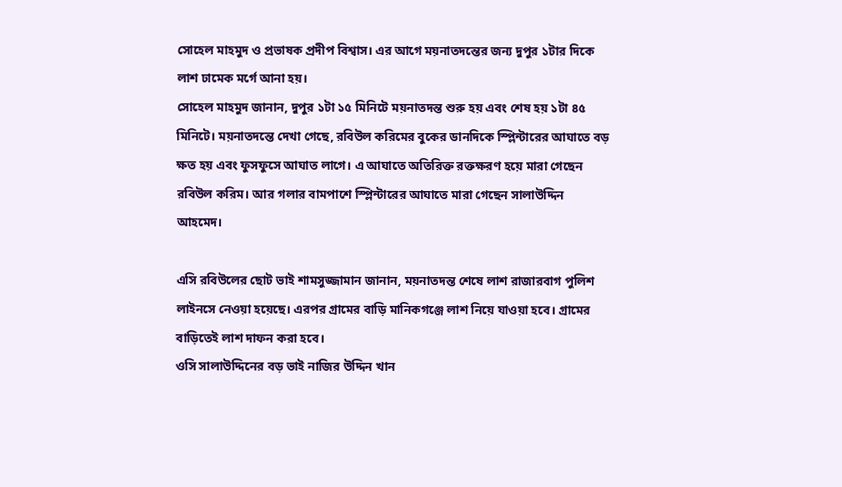সোহেল মাহমুদ ও প্রভাষক প্রদীপ বিশ্বাস। এর আগে ময়নাতদন্তের জন্য দুপুর ১টার দিকে লাশ ঢামেক মর্গে আনা হয়।
সোহেল মাহমুদ জানান, দুপুর ১টা ১৫ মিনিটে ময়নাতদন্ত শুরু হয় এবং শেষ হয় ১টা ৪৫ মিনিটে। ময়নাতদন্তে দেখা গেছে, রবিউল করিমের বুকের ডানদিকে স্প্লিন্টারের আঘাতে বড় ক্ষত হয় এবং ফুসফুসে আঘাত লাগে। এ আঘাতে অতিরিক্ত রক্তক্ষরণ হয়ে মারা গেছেন রবিউল করিম। আর গলার বামপাশে স্প্লিন্টারের আঘাতে মারা গেছেন সালাউদ্দিন আহমেদ।

এসি রবিউলের ছোট ভাই শামসুজ্জামান জানান, ময়নাতদন্ত শেষে লাশ রাজারবাগ পুলিশ লাইনসে নেওয়া হয়েছে। এরপর গ্রামের বাড়ি মানিকগঞ্জে লাশ নিয়ে যাওয়া হবে। গ্রামের বাড়িতেই লাশ দাফন করা হবে।
ওসি সালাউদ্দিনের বড় ভাই নাজির উদ্দিন খান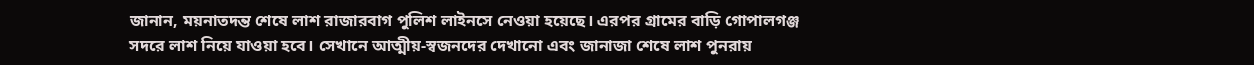জানান, ময়নাতদন্ত শেষে লাশ রাজারবাগ পুলিশ লাইনসে নেওয়া হয়েছে। এরপর গ্রামের বাড়ি গোপালগঞ্জ সদরে লাশ নিয়ে যাওয়া হবে। সেখানে আত্মীয়-স্বজনদের দেখানো এবং জানাজা শেষে লাশ পুনরায়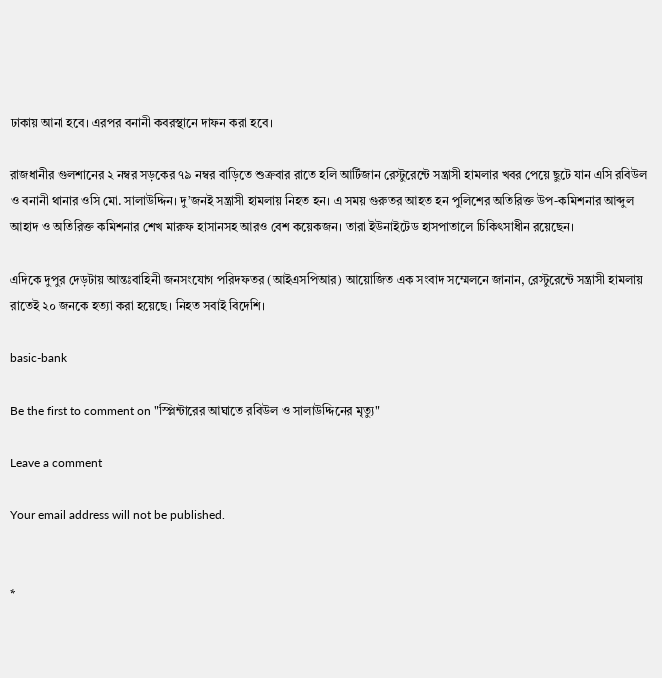ঢাকায় আনা হবে। এরপর বনানী কবরস্থানে দাফন করা হবে।

রাজধানীর গুলশানের ২ নম্বর সড়কের ৭৯ নম্বর বাড়িতে শুক্রবার রাতে হলি আর্টিজান রেস্টুরেন্টে সন্ত্রাসী হামলার খবর পেয়ে ছুটে যান এসি রবিউল ও বনানী থানার ওসি মো. সালাউদ্দিন। দু’জনই সন্ত্রাসী হামলায় নিহত হন। এ সময় গুরুতর আহত হন পুলিশের অতিরিক্ত উপ-কমিশনার আব্দুল আহাদ ও অতিরিক্ত কমিশনার শেখ মারুফ হাসানসহ আরও বেশ কয়েকজন। তারা ইউনাইটেড হাসপাতালে চিকিৎসাধীন রয়েছেন।

এদিকে দুপুর দেড়টায় আন্তঃবাহিনী জনসংযোগ পরিদফতর (আইএসপিআর) আয়োজিত এক সংবাদ সম্মেলনে জানান, রেস্টুরেন্টে সন্ত্রাসী হামলায় রাতেই ২০ জনকে হত্যা করা হয়েছে। নিহত সবাই বিদেশি।

basic-bank

Be the first to comment on "স্প্লিন্টারের আঘাতে রবিউল ও সালাউদ্দিনের মৃত্যু"

Leave a comment

Your email address will not be published.


*